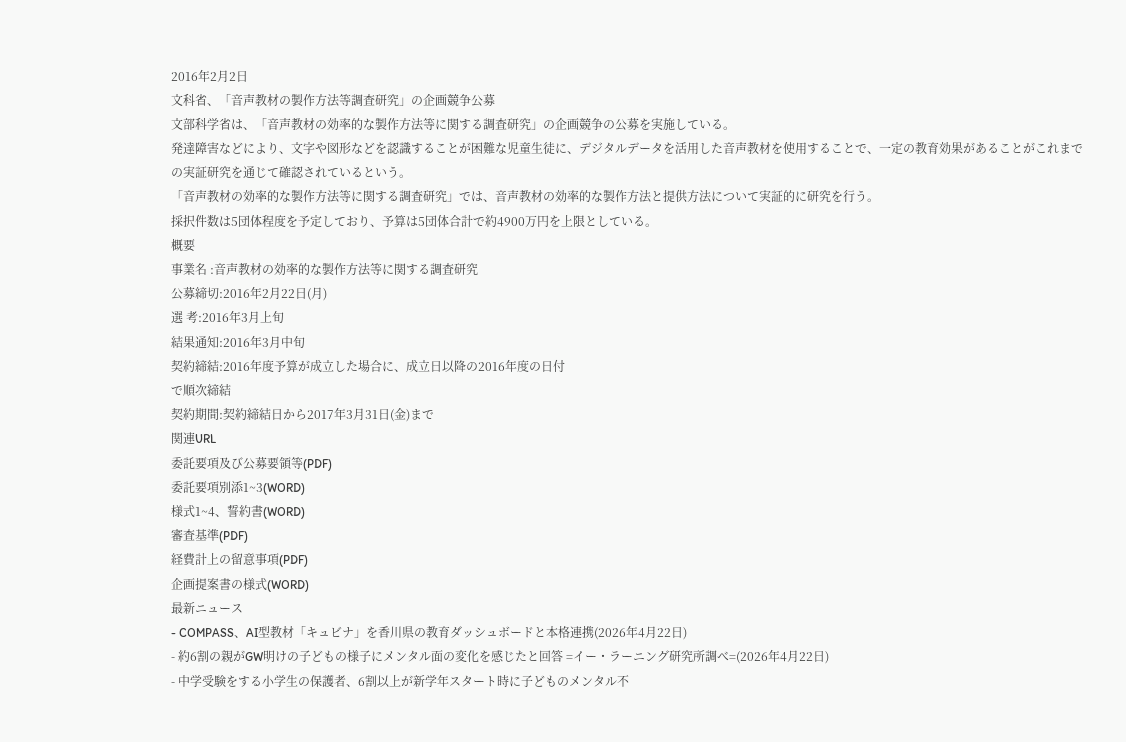2016年2月2日
文科省、「音声教材の製作方法等調査研究」の企画競争公募
文部科学省は、「音声教材の効率的な製作方法等に関する調査研究」の企画競争の公募を実施している。
発達障害などにより、文字や図形などを認識することが困難な児童生徒に、デジタルデータを活用した音声教材を使用することで、一定の教育効果があることがこれまでの実証研究を通じて確認されているという。
「音声教材の効率的な製作方法等に関する調査研究」では、音声教材の効率的な製作方法と提供方法について実証的に研究を行う。
採択件数は5団体程度を予定しており、予算は5団体合計で約4900万円を上限としている。
概要
事業名 :音声教材の効率的な製作方法等に関する調査研究
公募締切:2016年2月22日(月)
選 考:2016年3月上旬
結果通知:2016年3月中旬
契約締結:2016年度予算が成立した場合に、成立日以降の2016年度の日付
で順次締結
契約期間:契約締結日から2017年3月31日(金)まで
関連URL
委託要項及び公募要領等(PDF)
委託要項別添1~3(WORD)
様式1~4、誓約書(WORD)
審査基準(PDF)
経費計上の留意事項(PDF)
企画提案書の様式(WORD)
最新ニュース
- COMPASS、AI型教材「キュビナ」を香川県の教育ダッシュボードと本格連携(2026年4月22日)
- 約6割の親がGW明けの子どもの様子にメンタル面の変化を感じたと回答 =イー・ラーニング研究所調べ=(2026年4月22日)
- 中学受験をする小学生の保護者、6割以上が新学年スタート時に子どものメンタル不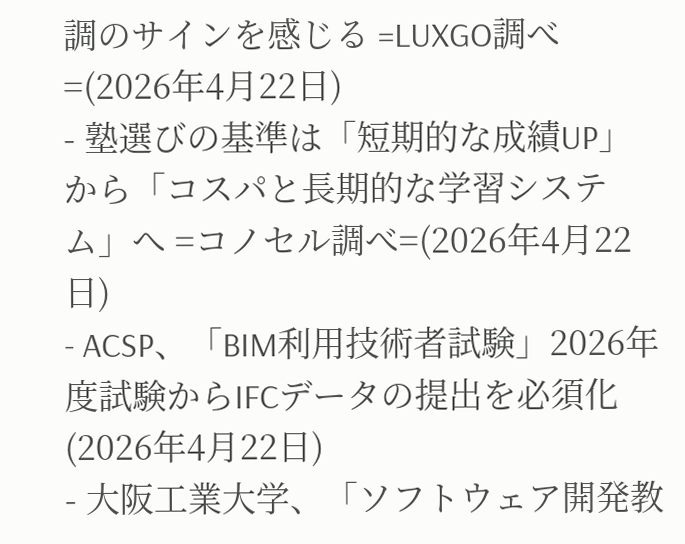調のサインを感じる =LUXGO調べ=(2026年4月22日)
- 塾選びの基準は「短期的な成績UP」から「コスパと長期的な学習システム」へ =コノセル調べ=(2026年4月22日)
- ACSP、「BIM利用技術者試験」2026年度試験からIFCデータの提出を必須化(2026年4月22日)
- 大阪工業大学、「ソフトウェア開発教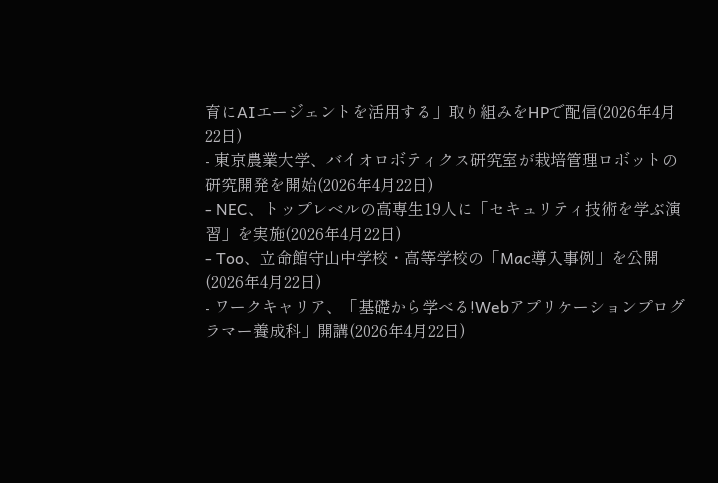育にAIエージェントを活用する」取り組みをHPで配信(2026年4月22日)
- 東京農業大学、バイオロボティクス研究室が栽培管理ロボットの研究開発を開始(2026年4月22日)
- NEC、トップレベルの高専生19人に「セキュリティ技術を学ぶ演習」を実施(2026年4月22日)
- Too、立命館守山中学校・高等学校の「Mac導入事例」を公開(2026年4月22日)
- ワークキャリア、「基礎から学べる!Webアプリケーションプログラマー養成科」開講(2026年4月22日)